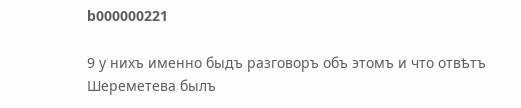b000000221

9 у нихъ именно быдъ разговоръ объ этомъ и что отвѣтъ Шереметева былъ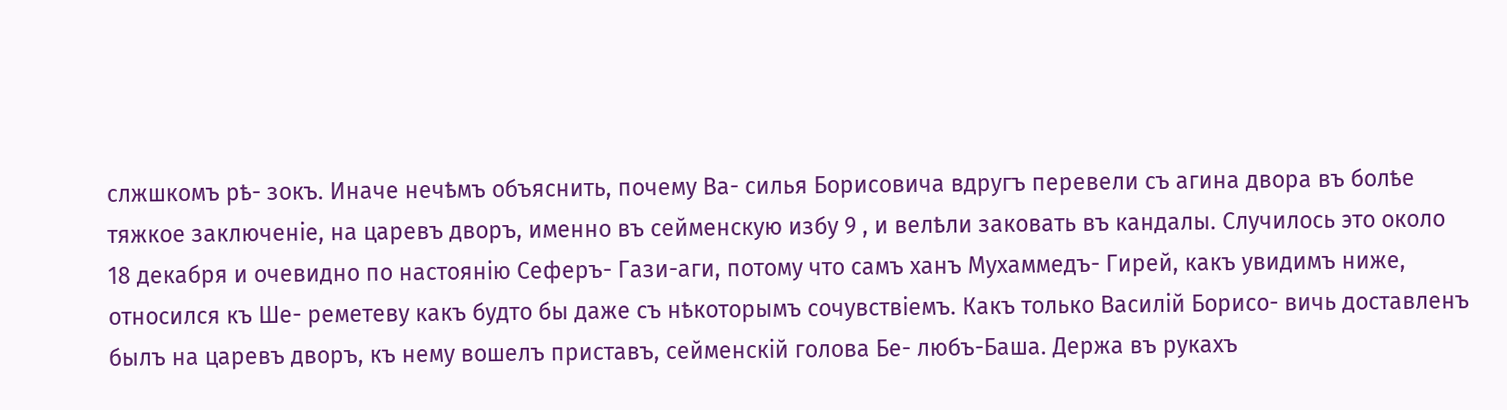слжшкомъ рѣ- зокъ. Иначе нечѣмъ объяснить, почему Ва- силья Борисовича вдругъ перевели съ агина двора въ болѣе тяжкое заключеніе, на царевъ дворъ, именно въ сейменскую избу 9 , и велѣли заковать въ кандалы. Случилось это около 18 декабря и очевидно по настоянію Сеферъ- Гази-аги, потому что самъ ханъ Мухаммедъ- Гирей, какъ увидимъ ниже, относился къ Ше- реметеву какъ будто бы даже съ нѣкоторымъ сочувствіемъ. Какъ только Василій Борисо- вичь доставленъ былъ на царевъ дворъ, къ нему вошелъ приставъ, сейменскій голова Бе- любъ-Баша. Держа въ рукахъ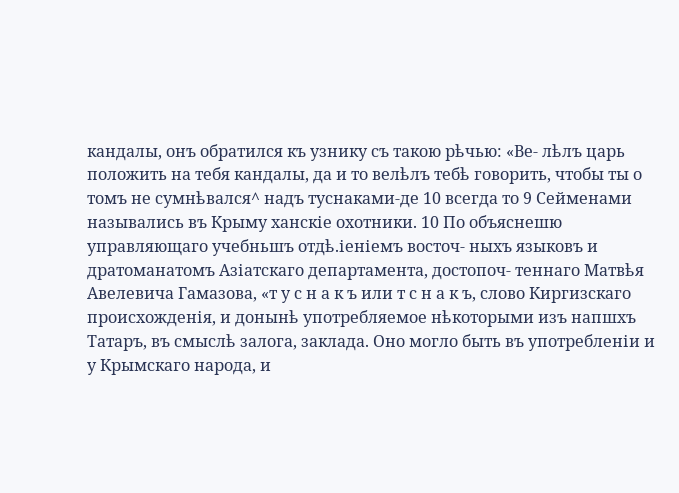кандалы, онъ обратился къ узнику съ такою рѣчью: «Ве- лѣлъ царь положить на тебя кандалы, да и то велѣлъ тебѣ говорить, чтобы ты о томъ не сумнѣвался^ надъ туснаками-де 10 всегда то 9 Сейменами назывались въ Крыму ханскіе охотники. 10 По объяснешю управляющаго учебньшъ отдѣ.іеніемъ восточ- ныхъ языковъ и дратоманатомъ Азіатскаго департамента, достопоч- теннаго Матвѣя Авелевича Гамазова, «т у с н а к ъ или т с н а к ъ, слово Киргизскаго происхожденія, и донынѣ употребляемое нѣкоторыми изъ напшхъ Татаръ, въ смыслѣ залога, заклада. Оно могло быть въ употребленіи и у Крымскаго народа, и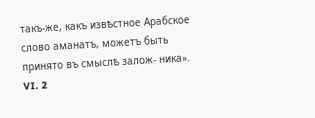такъ-же, какъ извѣстное Арабское слово аманатъ, можетъ быть принято въ смыслѣ залож- ника». VI. 2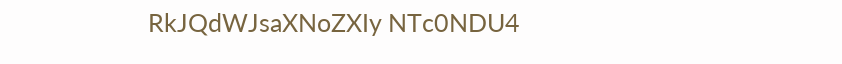RkJQdWJsaXNoZXIy NTc0NDU4